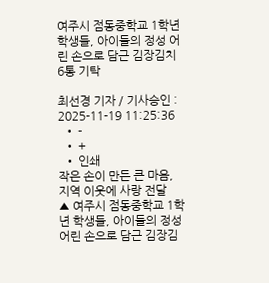여주시 점동중학교 1학년 학생들, 아이들의 정성 어린 손으로 담근 김장김치 6통 기탁

최선경 기자 / 기사승인 : 2025-11-19 11:25:36
  • -
  • +
  • 인쇄
작은 손이 만든 큰 마음, 지역 이웃에 사랑 전달
▲ 여주시 점동중학교 1학년 학생들, 아이들의 정성 어린 손으로 담근 김장김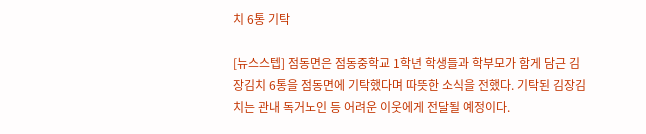치 6통 기탁

[뉴스스텝] 점동면은 점동중학교 1학년 학생들과 학부모가 함게 담근 김장김치 6통을 점동면에 기탁했다며 따뜻한 소식을 전했다. 기탁된 김장김치는 관내 독거노인 등 어려운 이웃에게 전달될 예정이다.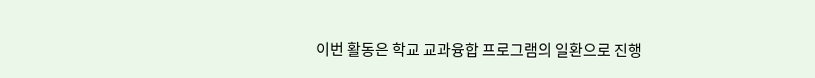이번 활동은 학교 교과융합 프로그램의 일환으로 진행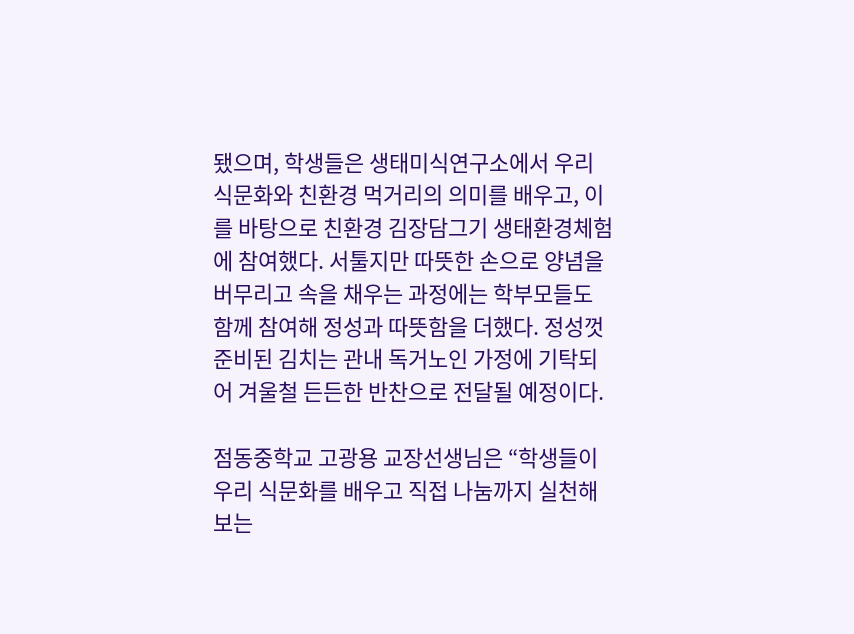됐으며, 학생들은 생태미식연구소에서 우리 식문화와 친환경 먹거리의 의미를 배우고, 이를 바탕으로 친환경 김장담그기 생태환경체험에 참여했다. 서툴지만 따뜻한 손으로 양념을 버무리고 속을 채우는 과정에는 학부모들도 함께 참여해 정성과 따뜻함을 더했다. 정성껏 준비된 김치는 관내 독거노인 가정에 기탁되어 겨울철 든든한 반찬으로 전달될 예정이다.

점동중학교 고광용 교장선생님은 “학생들이 우리 식문화를 배우고 직접 나눔까지 실천해보는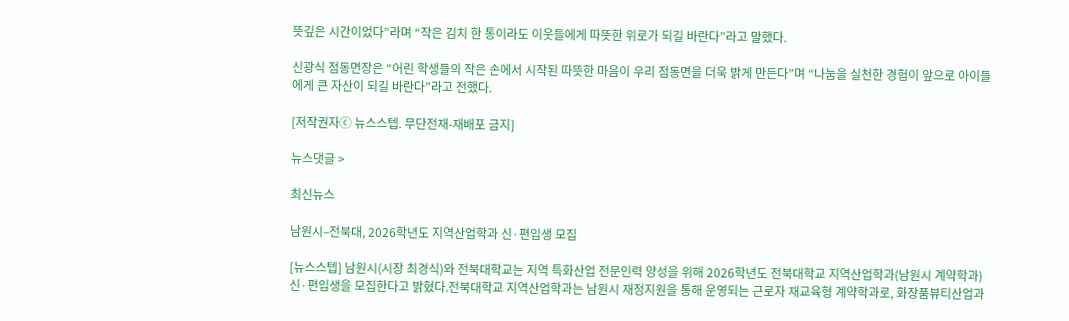뜻깊은 시간이었다”라며 “작은 김치 한 통이라도 이웃들에게 따뜻한 위로가 되길 바란다”라고 말했다.

신광식 점동면장은 “어린 학생들의 작은 손에서 시작된 따뜻한 마음이 우리 점동면을 더욱 밝게 만든다”며 “나눔을 실천한 경험이 앞으로 아이들에게 큰 자산이 되길 바란다”라고 전했다.

[저작권자ⓒ 뉴스스텝. 무단전재-재배포 금지]

뉴스댓글 >

최신뉴스

남원시–전북대, 2026학년도 지역산업학과 신·편입생 모집

[뉴스스텝] 남원시(시장 최경식)와 전북대학교는 지역 특화산업 전문인력 양성을 위해 2026학년도 전북대학교 지역산업학과(남원시 계약학과) 신·편입생을 모집한다고 밝혔다.전북대학교 지역산업학과는 남원시 재정지원을 통해 운영되는 근로자 재교육형 계약학과로, 화장품뷰티산업과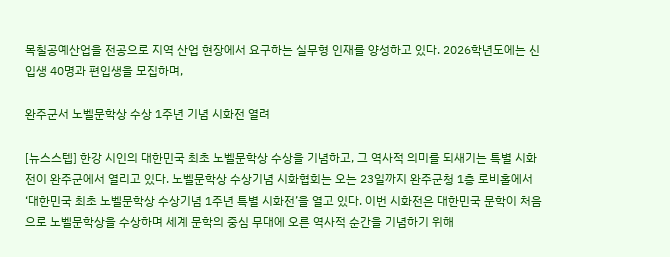목칠공예산업을 전공으로 지역 산업 현장에서 요구하는 실무형 인재를 양성하고 있다. 2026학년도에는 신입생 40명과 편입생을 모집하며,

완주군서 노벨문학상 수상 1주년 기념 시화전 열려

[뉴스스텝] 한강 시인의 대한민국 최초 노벨문학상 수상을 기념하고, 그 역사적 의미를 되새기는 특별 시화전이 완주군에서 열리고 있다. 노벨문학상 수상기념 시화협회는 오는 23일까지 완주군청 1층 로비홀에서 ‘대한민국 최초 노벨문학상 수상기념 1주년 특별 시화전’을 열고 있다. 이번 시화전은 대한민국 문학이 처음으로 노벨문학상을 수상하며 세계 문학의 중심 무대에 오른 역사적 순간을 기념하기 위해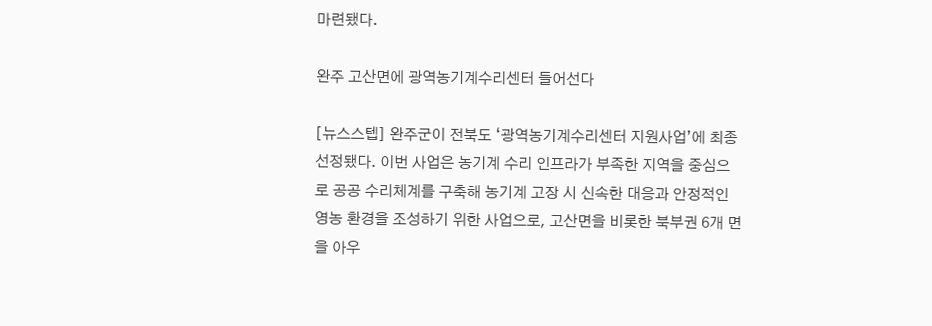마련됐다.

완주 고산면에 광역농기계수리센터 들어선다

[뉴스스텝] 완주군이 전북도 ‘광역농기계수리센터 지원사업’에 최종 선정됐다. 이번 사업은 농기계 수리 인프라가 부족한 지역을 중심으로 공공 수리체계를 구축해 농기계 고장 시 신속한 대응과 안정적인 영농 환경을 조성하기 위한 사업으로, 고산면을 비롯한 북부권 6개 면을 아우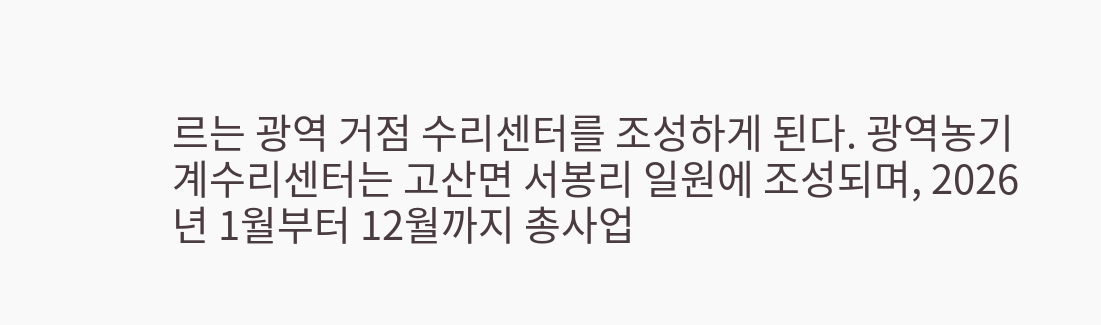르는 광역 거점 수리센터를 조성하게 된다. 광역농기계수리센터는 고산면 서봉리 일원에 조성되며, 2026년 1월부터 12월까지 총사업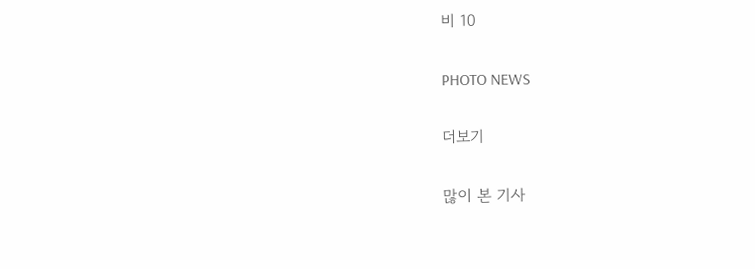비 10

PHOTO NEWS

더보기

많이 본 기사